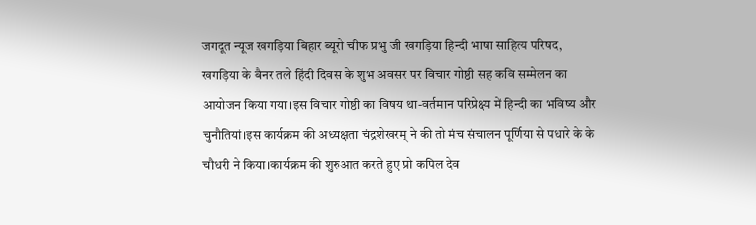जगदूत न्यूज खगड़िया बिहार ब्यूरो चीफ प्रभु जी खगड़िया हिन्दी भाषा साहित्य परिषद, खगड़िया के बैनर तले हिंदी दिवस के शुभ अवसर पर विचार गोष्ठी सह कवि सम्मेलन का आयोजन किया गया।इस विचार गोष्ठी का विषय था-वर्तमान परिप्रेक्ष्य में हिन्दी का भविष्य और चुनौतियां।इस कार्यक्रम की अध्यक्षता चंद्रशेखरम् ने की तो मंच संचालन पूर्णिया से पधारे के के चौधरी ने किया।कार्यक्रम की शुरुआत करते हुए प्रो कपिल देव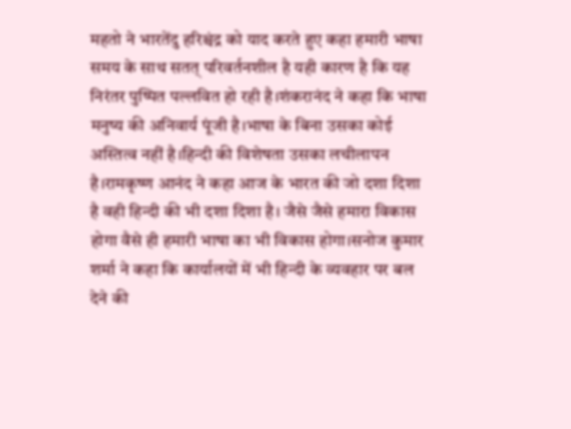महतो ने भारतेंदु हरिश्चंद्र को याद करते हुए कहा हमारी भाषा समय के साथ सतत् परिवर्तनशील है यही कारण है कि यह निरंतर पुष्पित पल्लवित हो रही है।शंकरानंद ने कहा कि भाषा मनुष्य की अनिवार्य पूंजी है।भाषा के बिना उसका कोई अस्तित्व नहीं है।हिन्दी की विशेषता उसका लचीलापन है।रामकृष्ण आनंद ने कहा आज के भारत की जो दशा दिशा है वही हिन्दी की भी दशा दिशा है। जैसे जैसे हमारा विकास होगा वैसे ही हमारी भाषा का भी विकास होगा।सनोज कुमार शर्मा ने कहा कि कार्यालयों में भी हिन्दी के व्यवहार पर बल देने की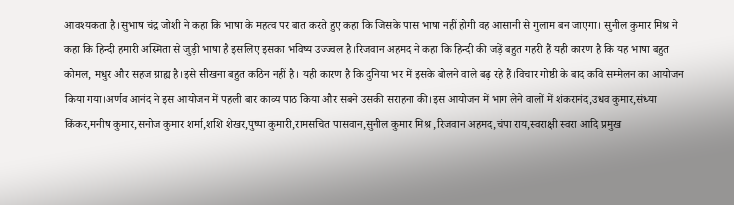आवश्यकता है।सुभाष चंद्र जोशी ने कहा कि भाषा के महत्व पर बात करते हुए कहा कि जिसके पास भाषा नहीं होगी वह आसानी से गुलाम बन जाएगा। सुनील कुमार मिश्र ने कहा कि हिन्दी हमारी अस्मिता से जुड़ी भाषा है इसलिए इसका भविष्य उज्ज्वल है।रिजवान अहमद ने कहा कि हिन्दी की जड़ें बहुत गहरी हैं यही कारण है कि यह भाषा बहुत कोमल, मधुर और सहज ग्राह्य है।इसे सीखना बहुत कठिन नहीं है। यही कारण है कि दुनिया भर में इसके बोलने वाले बढ़ रहे हैं।विचार गोष्ठी के बाद कवि सम्मेलन का आयोजन किया गया।अर्णव आनंद ने इस आयोजन में पहली बार काव्य पाठ किया और सबने उसकी सराहना की।इस आयोजन में भाग लेने वालों में शंकरानंद,उधव कुमार,संध्या किंकर,मनीष कुमार,सनोज कुमार शर्मा,शशि शेखर,पुष्पा कुमारी,रामसचित पासवान,सुनील कुमार मिश्र ,रिजवान अहमद,चंपा राय,स्वराक्षी स्वरा आदि प्रमुख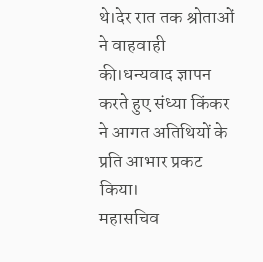थे।देर रात तक श्रोताओं ने वाहवाही की।धन्यवाद ज्ञापन करते हुए संध्या किंकर ने आगत अतिथियों के प्रति आभार प्रकट किया।
महासचिव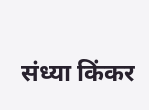संध्या किंकर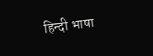हिन्दी भाषा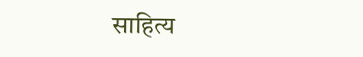साहित्य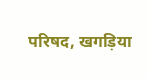परिषद, खगड़िया